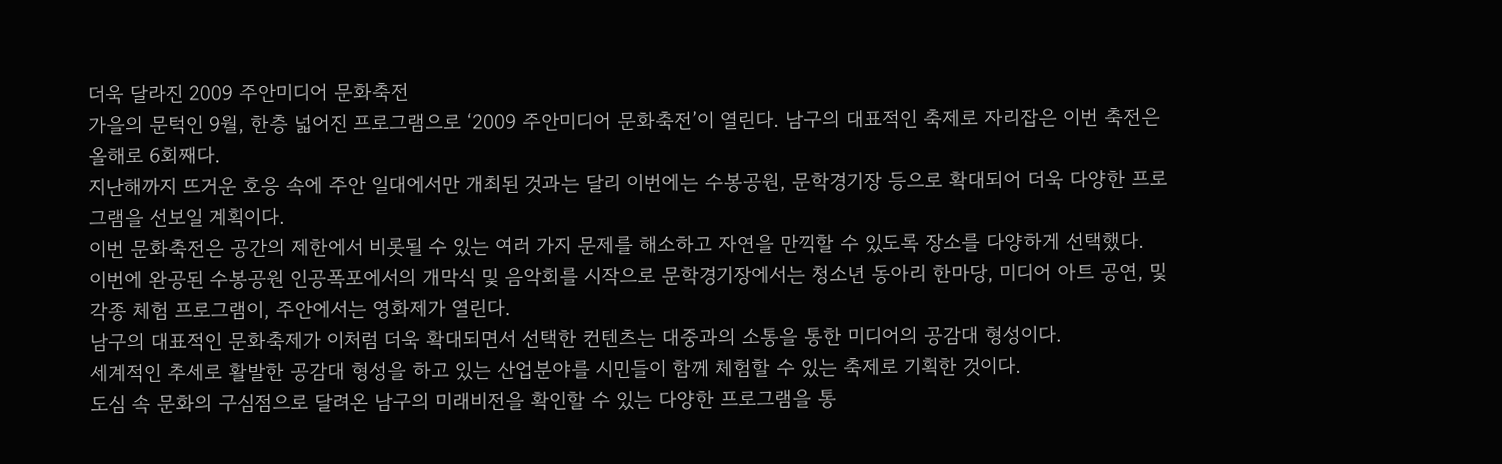더욱 달라진 2009 주안미디어 문화축전
가을의 문턱인 9월, 한층 넓어진 프로그램으로 ‘2009 주안미디어 문화축전’이 열린다. 남구의 대표적인 축제로 자리잡은 이번 축전은 올해로 6회째다.
지난해까지 뜨거운 호응 속에 주안 일대에서만 개최된 것과는 달리 이번에는 수봉공원, 문학경기장 등으로 확대되어 더욱 다양한 프로그램을 선보일 계획이다.
이번 문화축전은 공간의 제한에서 비롯될 수 있는 여러 가지 문제를 해소하고 자연을 만끽할 수 있도록 장소를 다양하게 선택했다.
이번에 완공된 수봉공원 인공폭포에서의 개막식 및 음악회를 시작으로 문학경기장에서는 청소년 동아리 한마당, 미디어 아트 공연, 및 각종 체험 프로그램이, 주안에서는 영화제가 열린다.
남구의 대표적인 문화축제가 이처럼 더욱 확대되면서 선택한 컨텐츠는 대중과의 소통을 통한 미디어의 공감대 형성이다.
세계적인 추세로 활발한 공감대 형성을 하고 있는 산업분야를 시민들이 함께 체험할 수 있는 축제로 기획한 것이다.
도심 속 문화의 구심점으로 달려온 남구의 미래비전을 확인할 수 있는 다양한 프로그램을 통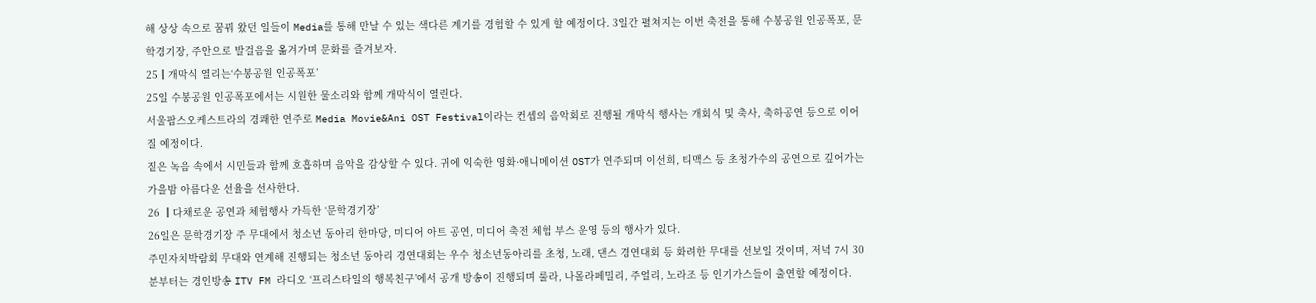해 상상 속으로 꿈꿔 왔던 일들이 Media를 통해 만날 수 있는 색다른 계기를 경험할 수 있게 할 예정이다. 3일간 펼쳐지는 이번 축전을 통해 수봉공원 인공폭포, 문학경기장, 주안으로 발걸음을 옮겨가며 문화를 즐겨보자.
25┃개막식 열리는‘수봉공원 인공폭포’
25일 수봉공원 인공폭포에서는 시원한 물소리와 함께 개막식이 열린다.
서울팝스오케스트라의 경쾌한 연주로 Media Movie&Ani OST Festival이라는 컨셉의 음악회로 진행될 개막식 행사는 개회식 및 축사, 축하공연 등으로 이어질 예정이다.
짙은 녹음 속에서 시민들과 함께 호흡하며 음악을 감상할 수 있다. 귀에 익숙한 영화·애니메이션 OST가 연주되며 이선희, 티맥스 등 초청가수의 공연으로 깊어가는 가을밤 아름다운 선율을 선사한다.
26 ┃다채로운 공연과 체험행사 가득한 ‘문학경기장’
26일은 문학경기장 주 무대에서 청소년 동아리 한마당, 미디어 아트 공연, 미디어 축전 체험 부스 운영 등의 행사가 있다.
주민자치박람회 무대와 연계해 진행되는 청소년 동아리 경연대회는 우수 청소년동아리를 초청, 노래, 댄스 경연대회 등 화려한 무대를 선보일 것이며, 저녁 7시 30분부터는 경인방송 ITV FM 라디오 ‘프리스타일의 행복친구’에서 공개 방송이 진행되며 룰라, 나몰라페밀리, 주얼리, 노라조 등 인기가스들이 출연할 예정이다.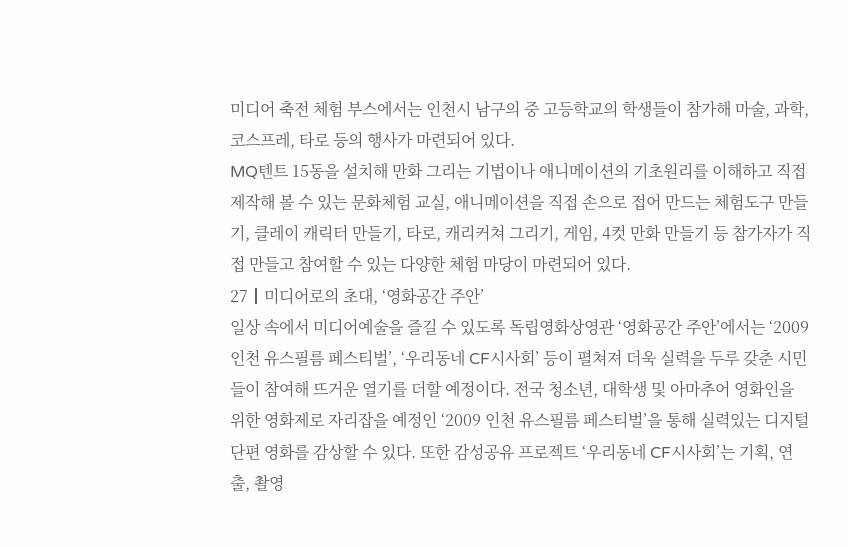미디어 축전 체험 부스에서는 인천시 남구의 중 고등학교의 학생들이 참가해 마술, 과학, 코스프레, 타로 등의 행사가 마련되어 있다.
MQ텐트 15동을 설치해 만화 그리는 기법이나 애니메이션의 기초원리를 이해하고 직접 제작해 볼 수 있는 문화체험 교실, 애니메이션을 직접 손으로 접어 만드는 체험도구 만들기, 클레이 캐릭터 만들기, 타로, 캐리커쳐 그리기, 게임, 4컷 만화 만들기 등 참가자가 직접 만들고 참여할 수 있는 다양한 체험 마당이 마련되어 있다.
27┃미디어로의 초대, ‘영화공간 주안’
일상 속에서 미디어예술을 즐길 수 있도록 독립영화상영관 ‘영화공간 주안’에서는 ‘2009 인천 유스필름 페스티벌’, ‘우리동네 CF시사회’ 등이 펼쳐져 더욱 실력을 두루 갖춘 시민들이 참여해 뜨거운 열기를 더할 예정이다. 전국 청소년, 대학생 및 아마추어 영화인을 위한 영화제로 자리잡을 예정인 ‘2009 인천 유스필름 페스티벌’을 통해 실력있는 디지털 단편 영화를 감상할 수 있다. 또한 감성공유 프로젝트 ‘우리동네 CF시사회’는 기획, 연출, 촬영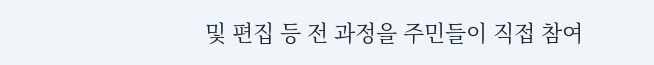및 편집 등 전 과정을 주민들이 직접 참여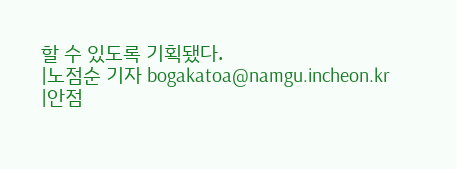할 수 있도록 기획됐다.
|노점순 기자 bogakatoa@namgu.incheon.kr
|안점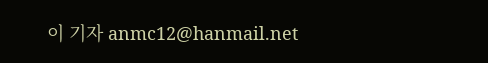이 기자 anmc12@hanmail.net